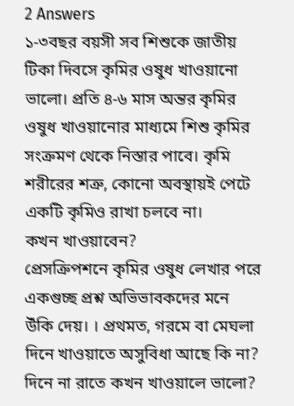2 Answers
১-৩বছর বয়সী সব শিশুকে জাতীয় টিকা দিবসে কৃমির ওষুধ খাওয়ানো ভালো। প্রতি ৪-৬ মাস অন্তর কৃমির ওষুধ খাওয়ানোর মাধ্যমে শিশু কৃমির সংক্রমণ থেকে নিস্তার পাবে। কৃমি শরীরের শত্রু, কোনো অবস্থায়ই পেটে একটি কৃমিও রাখা চলবে না।
কখন খাওয়াবেন?
প্রেসক্রিপশনে কৃমির ওষুধ লেখার পরে একগুচ্ছ প্রশ্ন অভিভাবকদের মনে উঁকি দেয়। । প্রথমত, গরমে বা মেঘলা দিনে খাওয়াতে অসুবিধা আছে কি না? দিনে না রাতে কখন খাওয়ালে ভালো?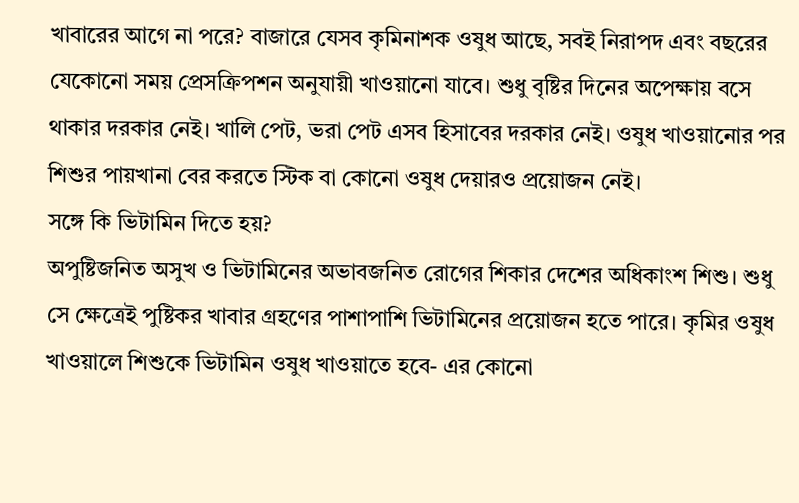খাবারের আগে না পরে? বাজারে যেসব কৃমিনাশক ওষুধ আছে, সবই নিরাপদ এবং বছরের যেকোনো সময় প্রেসক্রিপশন অনুযায়ী খাওয়ানো যাবে। শুধু বৃষ্টির দিনের অপেক্ষায় বসে থাকার দরকার নেই। খালি পেট, ভরা পেট এসব হিসাবের দরকার নেই। ওষুধ খাওয়ানোর পর শিশুর পায়খানা বের করতে স্টিক বা কোনো ওষুধ দেয়ারও প্রয়োজন নেই।
সঙ্গে কি ভিটামিন দিতে হয়?
অপুষ্টিজনিত অসুখ ও ভিটামিনের অভাবজনিত রোগের শিকার দেশের অধিকাংশ শিশু। শুধু সে ক্ষেত্রেই পুষ্টিকর খাবার গ্রহণের পাশাপাশি ভিটামিনের প্রয়োজন হতে পারে। কৃমির ওষুধ খাওয়ালে শিশুকে ভিটামিন ওষুধ খাওয়াতে হবে- এর কোনো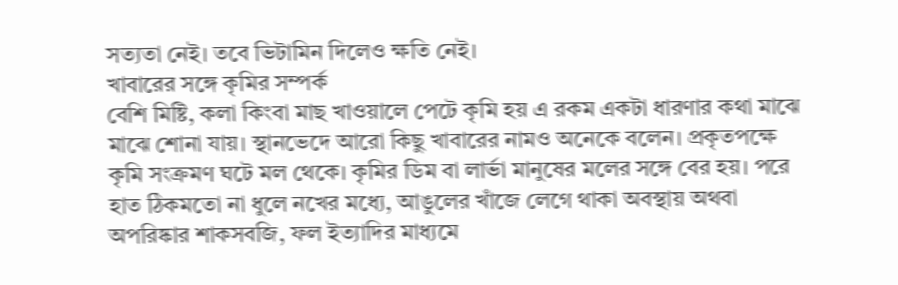সত্যতা নেই। তবে ভিটামিন দিলেও ক্ষতি নেই।
খাবারের সঙ্গে কৃমির সম্পর্ক
বেশি মিষ্টি, কলা কিংবা মাছ খাওয়ালে পেটে কৃমি হয় এ রকম একটা ধারণার কথা মাঝে মাঝে শোনা যায়। স্থানভেদে আরো কিছু খাবারের নামও অনেকে বলেন। প্রকৃতপক্ষে কৃমি সংক্রমণ ঘটে মল থেকে। কৃমির ডিম বা লার্ভা মানুষের মলের সঙ্গে বের হয়। পরে হাত ঠিকমতো না ধুলে নখের মধ্যে, আঙুলের খাঁজে লেগে থাকা অবস্থায় অথবা অপরিষ্কার শাকসবজি, ফল ইত্যাদির মাধ্যমে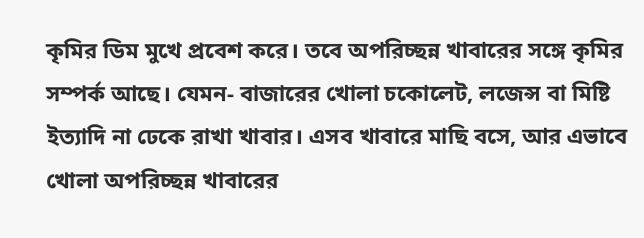কৃমির ডিম মুখে প্রবেশ করে। তবে অপরিচ্ছন্ন খাবারের সঙ্গে কৃমির সম্পর্ক আছে। যেমন- বাজারের খোলা চকোলেট, লজেন্স বা মিষ্টি ইত্যাদি না ঢেকে রাখা খাবার। এসব খাবারে মাছি বসে, আর এভাবে খোলা অপরিচ্ছন্ন খাবারের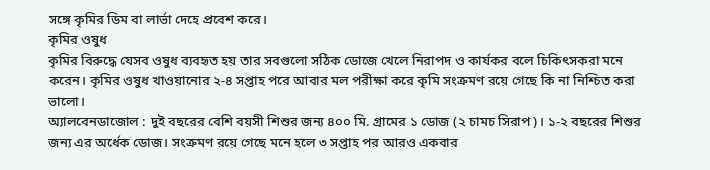সঙ্গে কৃমির ডিম বা লার্ভা দেহে প্রবেশ করে।
কৃমির ওষুধ
কৃমির বিরুদ্ধে যেসব ওষুধ ব্যবহৃত হয় তার সবগুলো সঠিক ডোজে খেলে নিরাপদ ও কার্যকর বলে চিকিৎসকরা মনে করেন। কৃমির ওষুধ খাওয়ানোর ২-৪ সপ্তাহ পরে আবার মল পরীক্ষা করে কৃমি সংক্রমণ রয়ে গেছে কি না নিশ্চিত করা ভালো।
অ্যালবেনডাজোল : দুই বছরের বেশি বয়সী শিশুর জন্য ৪০০ মি. গ্রামের ১ ডোজ (২ চামচ সিরাপ)। ১-২ বছরের শিশুর জন্য এর অর্ধেক ডোজ। সংক্রমণ রয়ে গেছে মনে হলে ৩ সপ্তাহ পর আরও একবার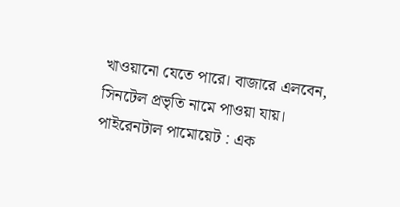খাওয়ানো যেতে পারে। বাজারে এলবেন, সিনটেল প্রভৃতি নামে পাওয়া যায়।
পাইরেনটাল পামোয়েট : এক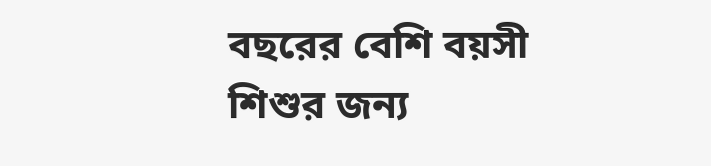বছরের বেশি বয়সী শিশুর জন্য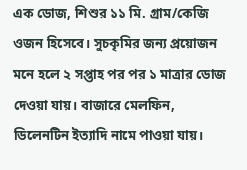এক ডোজ, শিশুর ১১ মি. গ্রাম/কেজি ওজন হিসেবে। সুচকৃমির জন্য প্রয়োজন মনে হলে ২ সপ্তাহ পর পর ১ মাত্রার ডোজ দেওয়া যায়। বাজারে মেলফিন, ডিলেনটিন ইত্যাদি নামে পাওয়া যায়।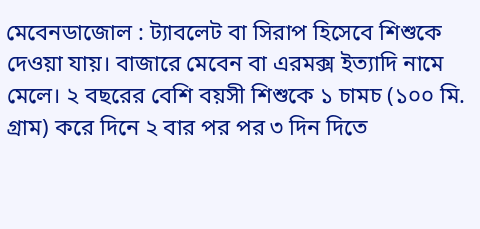মেবেনডাজোল : ট্যাবলেট বা সিরাপ হিসেবে শিশুকে দেওয়া যায়। বাজারে মেবেন বা এরমক্স ইত্যাদি নামে মেলে। ২ বছরের বেশি বয়সী শিশুকে ১ চামচ (১০০ মি. গ্রাম) করে দিনে ২ বার পর পর ৩ দিন দিতে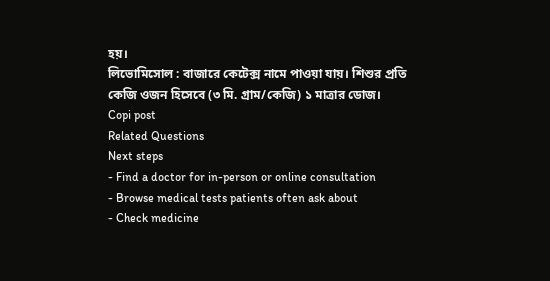হয়।
লিভোমিসোল : বাজারে কেটেক্স নামে পাওয়া যায়। শিশুর প্রতি কেজি ওজন হিসেবে (৩ মি. গ্রাম/কেজি) ১ মাত্রার ডোজ।
Copi post
Related Questions
Next steps
- Find a doctor for in-person or online consultation
- Browse medical tests patients often ask about
- Check medicine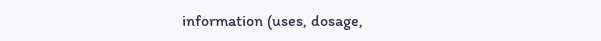information (uses, dosage,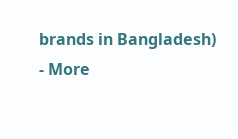brands in Bangladesh)
- More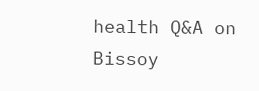health Q&A on Bissoy